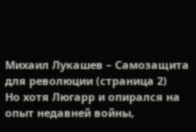Михаил Лукашев – Самозащита для революции (страница 2)
Но хотя Люгарр и опирался на опыт недавней войны,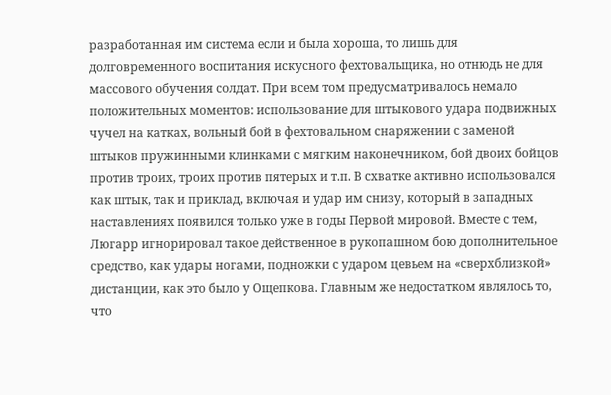разработанная им система если и была хороша, то лишь для долговременного воспитания искусного фехтовальщика, но отнюдь не для массового обучения солдат. При всем том предусматривалось немало положительных моментов: использование для штыкового удара подвижных чучел на катках, вольный бой в фехтовальном снаряжении с заменой штыков пружинными клинками с мягким наконечником, бой двоих бойцов против троих, троих против пятерых и т.п. В схватке активно использовался как штык, так и приклад, включая и удар им снизу, который в западных наставлениях появился только уже в годы Первой мировой. Вместе с тем, Люгарр игнорировал такое действенное в рукопашном бою дополнительное средство, как удары ногами, подножки с ударом цевьем на «сверхблизкой» дистанции, как это было у Ощепкова. Главным же недостатком являлось то, что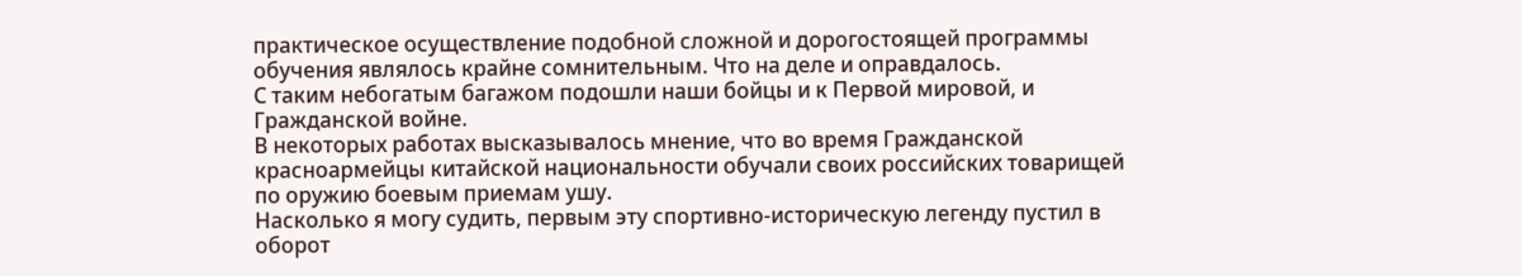практическое осуществление подобной сложной и дорогостоящей программы обучения являлось крайне сомнительным. Что на деле и оправдалось.
С таким небогатым багажом подошли наши бойцы и к Первой мировой, и Гражданской войне.
В некоторых работах высказывалось мнение, что во время Гражданской красноармейцы китайской национальности обучали своих российских товарищей по оружию боевым приемам ушу.
Насколько я могу судить, первым эту спортивно-историческую легенду пустил в оборот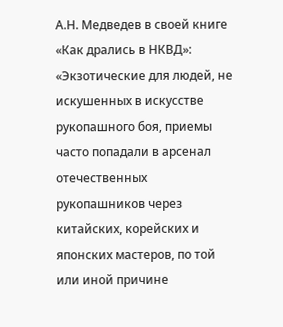А.Н. Медведев в своей книге «Как дрались в НКВД»: «Экзотические для людей, не искушенных в искусстве рукопашного боя, приемы часто попадали в арсенал отечественных рукопашников через китайских, корейских и японских мастеров, по той или иной причине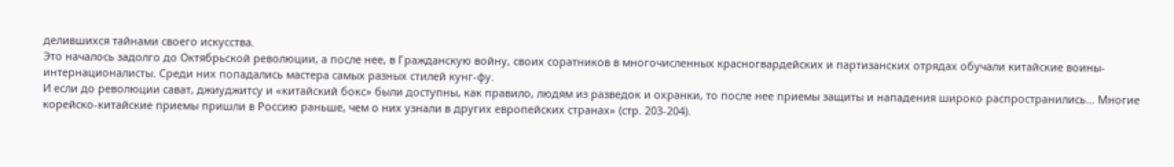делившихся тайнами своего искусства.
Это началось задолго до Октябрьской революции, а после нее, в Гражданскую войну, своих соратников в многочисленных красногвардейских и партизанских отрядах обучали китайские воины-интернационалисты. Среди них попадались мастера самых разных стилей кунг-фу.
И если до революции сават, джиуджитсу и «китайский бокс» были доступны, как правило, людям из разведок и охранки, то после нее приемы защиты и нападения широко распространились… Многие корейско-китайские приемы пришли в Россию раньше, чем о них узнали в других европейских странах» (стр. 203-204).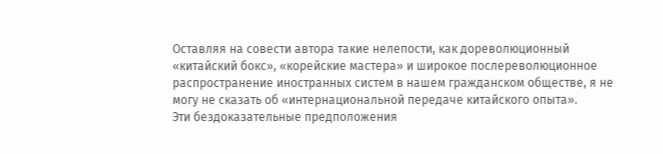Оставляя на совести автора такие нелепости, как дореволюционный «китайский бокс», «корейские мастера» и широкое послереволюционное распространение иностранных систем в нашем гражданском обществе, я не могу не сказать об «интернациональной передаче китайского опыта».
Эти бездоказательные предположения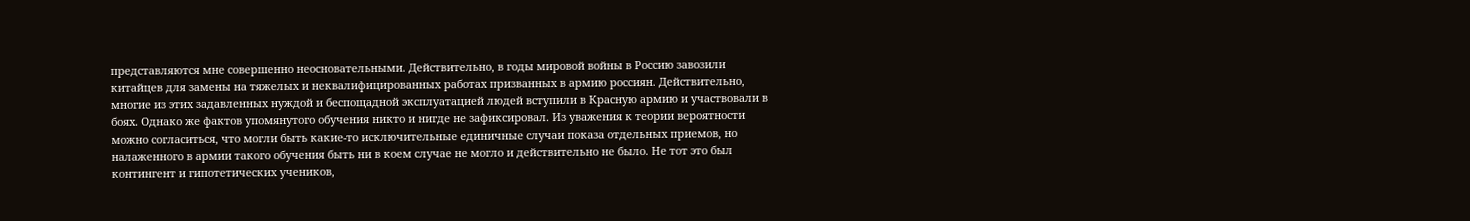представляются мне совершенно неосновательными. Действительно, в годы мировой войны в Россию завозили китайцев для замены на тяжелых и неквалифицированных работах призванных в армию россиян. Действительно, многие из этих задавленных нуждой и беспощадной эксплуатацией людей вступили в Красную армию и участвовали в боях. Однако же фактов упомянутого обучения никто и нигде не зафиксировал. Из уважения к теории вероятности можно согласиться, что могли быть какие-то исключительные единичные случаи показа отдельных приемов, но налаженного в армии такого обучения быть ни в коем случае не могло и действительно не было. Не тот это был контингент и гипотетических учеников,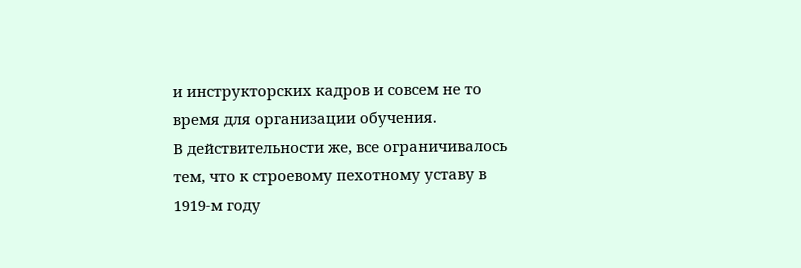и инструкторских кадров и совсем не то время для организации обучения.
В действительности же, все ограничивалось тем, что к строевому пехотному уставу в 1919-м году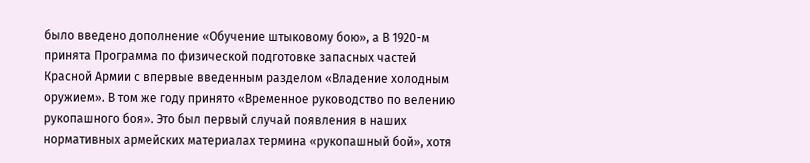было введено дополнение «Обучение штыковому бою», а В 1920-м принята Программа по физической подготовке запасных частей Красной Армии с впервые введенным разделом «Владение холодным оружием». В том же году принято «Временное руководство по велению рукопашного боя». Это был первый случай появления в наших нормативных армейских материалах термина «рукопашный бой», хотя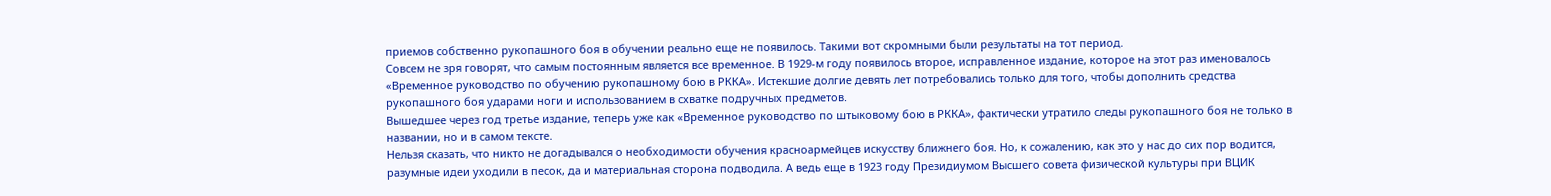приемов собственно рукопашного боя в обучении реально еще не появилось. Такими вот скромными были результаты на тот период.
Совсем не зря говорят, что самым постоянным является все временное. В 1929-м году появилось второе, исправленное издание, которое на этот раз именовалось «Временное руководство по обучению рукопашному бою в РККА». Истекшие долгие девять лет потребовались только для того, чтобы дополнить средства рукопашного боя ударами ноги и использованием в схватке подручных предметов.
Вышедшее через год третье издание, теперь уже как «Временное руководство по штыковому бою в РККА», фактически утратило следы рукопашного боя не только в названии, но и в самом тексте.
Нельзя сказать, что никто не догадывался о необходимости обучения красноармейцев искусству ближнего боя. Но, к сожалению, как это у нас до сих пор водится, разумные идеи уходили в песок, да и материальная сторона подводила. А ведь еще в 1923 году Президиумом Высшего совета физической культуры при ВЦИК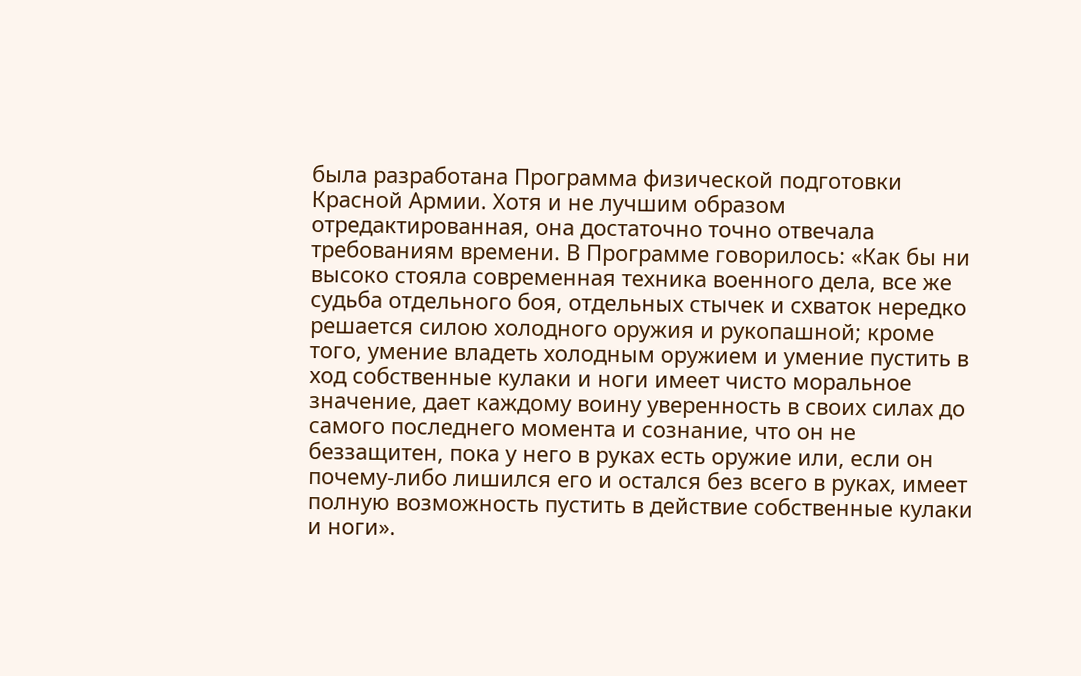была разработана Программа физической подготовки Красной Армии. Хотя и не лучшим образом отредактированная, она достаточно точно отвечала требованиям времени. В Программе говорилось: «Как бы ни высоко стояла современная техника военного дела, все же судьба отдельного боя, отдельных стычек и схваток нередко решается силою холодного оружия и рукопашной; кроме того, умение владеть холодным оружием и умение пустить в ход собственные кулаки и ноги имеет чисто моральное значение, дает каждому воину уверенность в своих силах до самого последнего момента и сознание, что он не беззащитен, пока у него в руках есть оружие или, если он почему-либо лишился его и остался без всего в руках, имеет полную возможность пустить в действие собственные кулаки и ноги».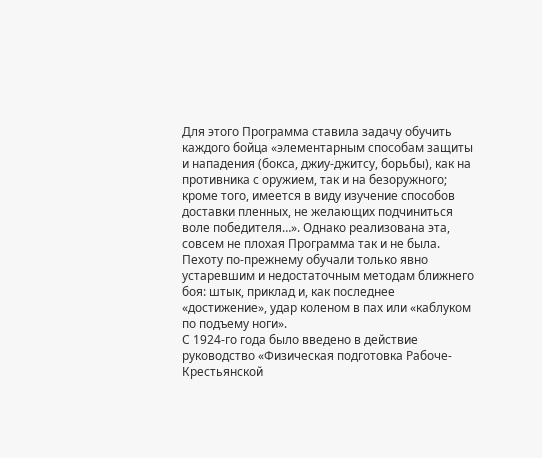Для этого Программа ставила задачу обучить каждого бойца «элементарным способам защиты и нападения (бокса, джиу-джитсу, борьбы), как на противника с оружием, так и на безоружного; кроме того, имеется в виду изучение способов доставки пленных, не желающих подчиниться воле победителя…». Однако реализована эта, совсем не плохая Программа так и не была. Пехоту по-прежнему обучали только явно устаревшим и недостаточным методам ближнего боя: штык, приклад и, как последнее «достижение», удар коленом в пах или «каблуком по подъему ноги».
С 1924-го года было введено в действие руководство «Физическая подготовка Рабоче-Крестьянской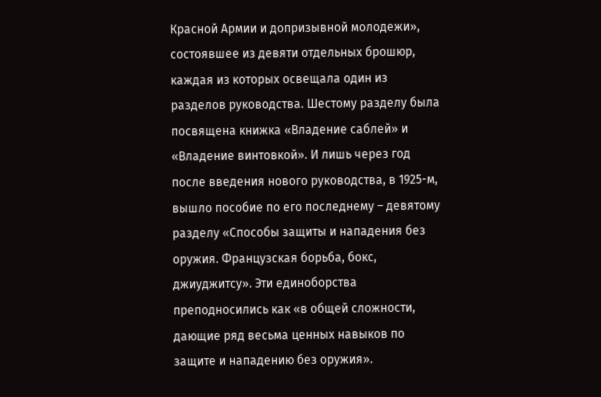Красной Армии и допризывной молодежи», состоявшее из девяти отдельных брошюр, каждая из которых освещала один из разделов руководства. Шестому разделу была посвящена книжка «Владение саблей» и «Владение винтовкой». И лишь через год после введения нового руководства, в 1925-м, вышло пособие по его последнему – девятому разделу «Способы защиты и нападения без оружия. Французская борьба, бокс, джиуджитсу». Эти единоборства преподносились как «в общей сложности, дающие ряд весьма ценных навыков по защите и нападению без оружия».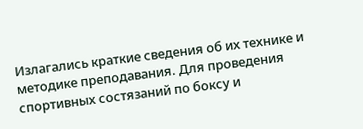Излагались краткие сведения об их технике и методике преподавания. Для проведения спортивных состязаний по боксу и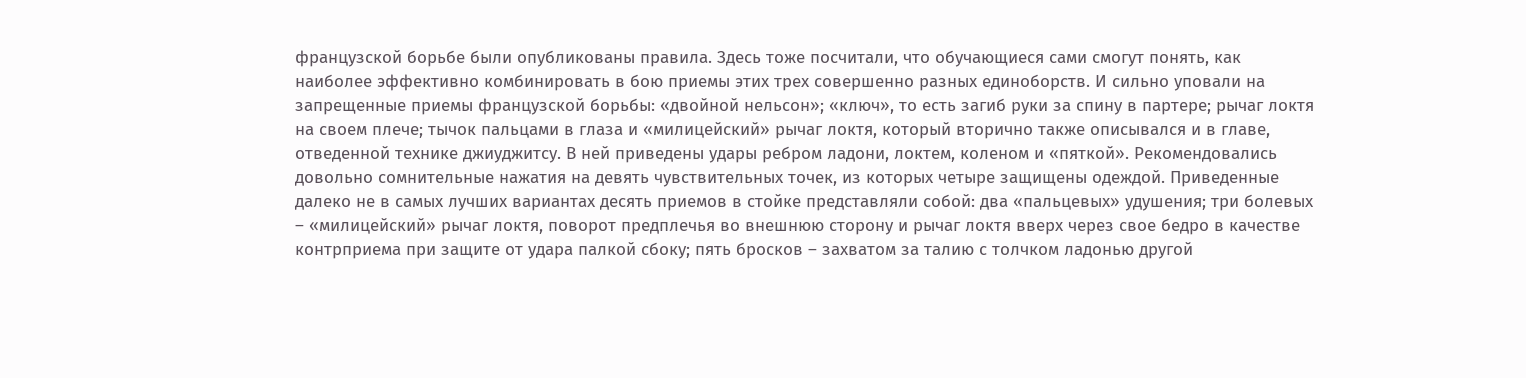французской борьбе были опубликованы правила. Здесь тоже посчитали, что обучающиеся сами смогут понять, как наиболее эффективно комбинировать в бою приемы этих трех совершенно разных единоборств. И сильно уповали на запрещенные приемы французской борьбы: «двойной нельсон»; «ключ», то есть загиб руки за спину в партере; рычаг локтя на своем плече; тычок пальцами в глаза и «милицейский» рычаг локтя, который вторично также описывался и в главе, отведенной технике джиуджитсу. В ней приведены удары ребром ладони, локтем, коленом и «пяткой». Рекомендовались довольно сомнительные нажатия на девять чувствительных точек, из которых четыре защищены одеждой. Приведенные далеко не в самых лучших вариантах десять приемов в стойке представляли собой: два «пальцевых» удушения; три болевых – «милицейский» рычаг локтя, поворот предплечья во внешнюю сторону и рычаг локтя вверх через свое бедро в качестве контрприема при защите от удара палкой сбоку; пять бросков – захватом за талию с толчком ладонью другой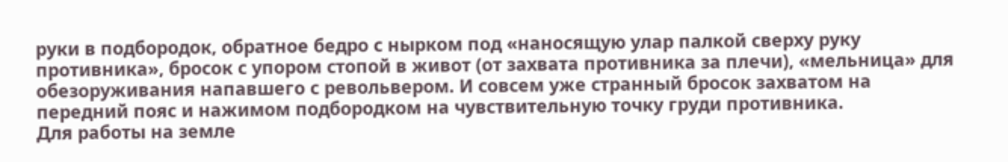руки в подбородок, обратное бедро с нырком под «наносящую улар палкой сверху руку противника», бросок с упором стопой в живот (от захвата противника за плечи), «мельница» для обезоруживания напавшего с револьвером. И совсем уже странный бросок захватом на передний пояс и нажимом подбородком на чувствительную точку груди противника.
Для работы на земле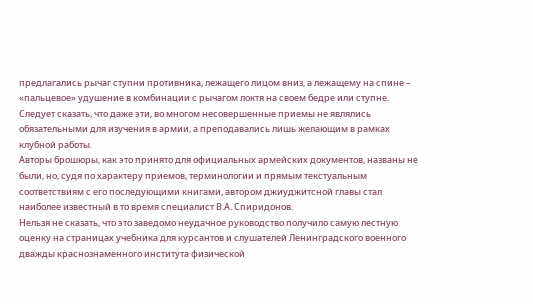предлагались рычаг ступни противника, лежащего лицом вниз, а лежащему на спине – «пальцевое» удушение в комбинации с рычагом локтя на своем бедре или ступне. Следует сказать, что даже эти, во многом несовершенные приемы не являлись обязательными для изучения в армии, а преподавались лишь желающим в рамках клубной работы.
Авторы брошюры, как это принято для официальных армейских документов, названы не были, но, судя по характеру приемов, терминологии и прямым текстуальным соответствиям с его последующими книгами, автором джиуджитсной главы стал наиболее известный в то время специалист В.А. Спиридонов.
Нельзя не сказать, что это заведомо неудачное руководство получило самую лестную оценку на страницах учебника для курсантов и слушателей Ленинградского военного дважды краснознаменного института физической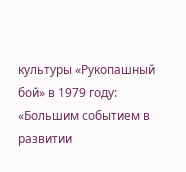культуры «Рукопашный бой» в 1979 году: «Большим событием в развитии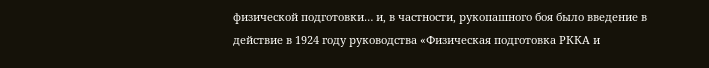физической подготовки… и, в частности, рукопашного боя было введение в действие в 1924 году руководства «Физическая подготовка РККА и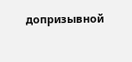допризывной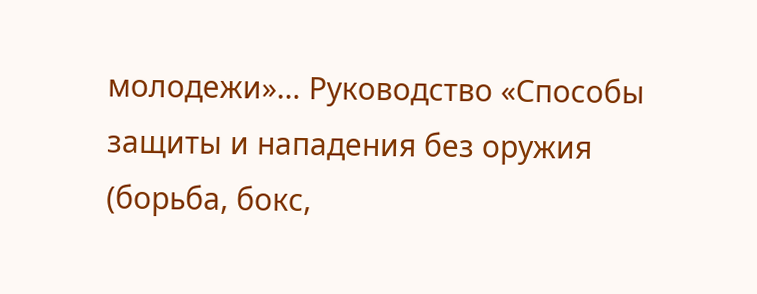молодежи»… Руководство «Способы защиты и нападения без оружия (борьба, бокс,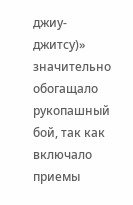джиу-джитсу)» значительно обогащало рукопашный бой, так как включало приемы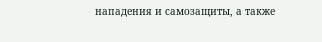нападения и самозащиты, а также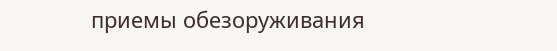приемы обезоруживания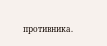противника.